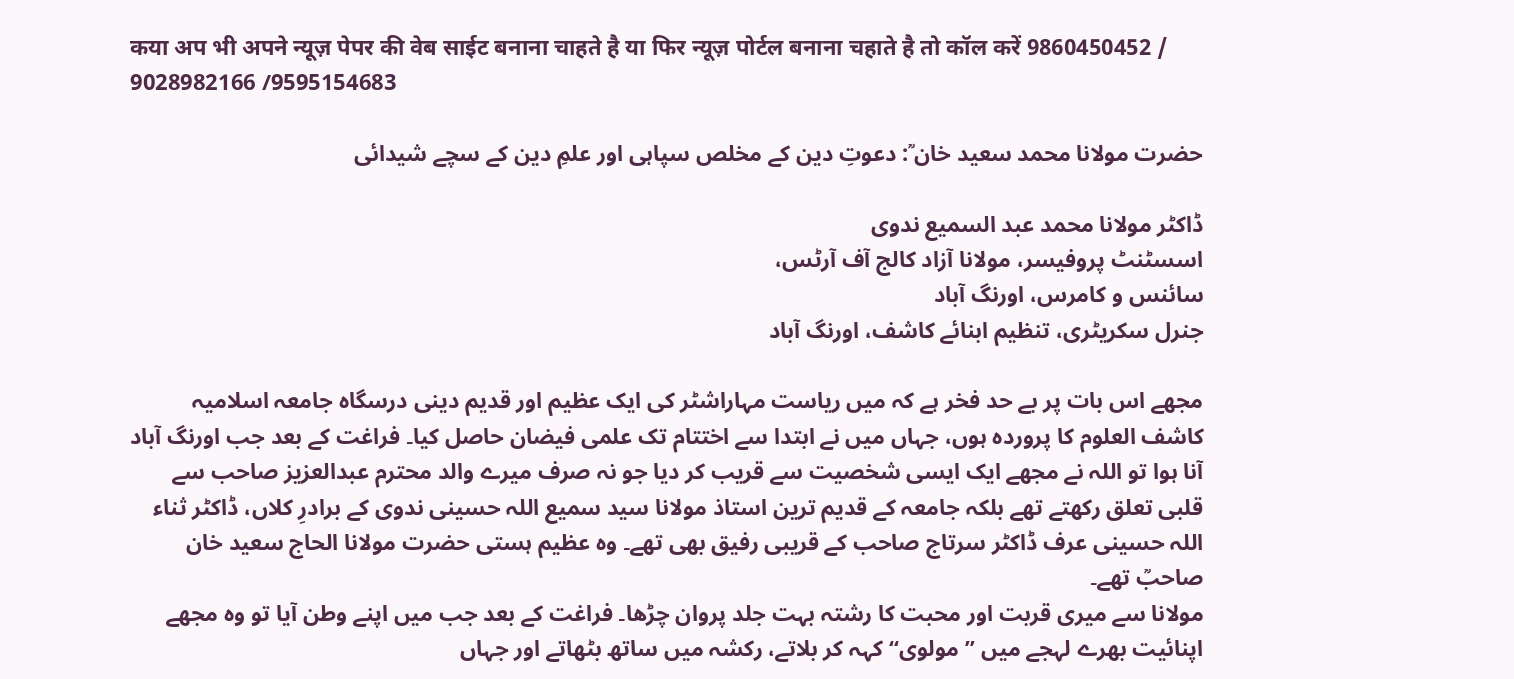कया अप भी अपने न्यूज़ पेपर की वेब साईट बनाना चाहते है या फिर न्यूज़ पोर्टल बनाना चहाते है तो कॉल करें 9860450452 / 9028982166 /9595154683

حضرت مولانا محمد سعید خان ؒ: دعوتِ دین کے مخلص سپاہی اور علمِ دین کے سچے شیدائی

ڈاکٹر مولانا محمد عبد السمیع ندوی
اسسٹنٹ پروفیسر، مولانا آزاد کالج آف آرٹس،
سائنس و کامرس، اورنگ آباد
جنرل سکریٹری، تنظیم ابنائے کاشف، اورنگ آباد

مجھے اس بات پر بے حد فخر ہے کہ میں ریاست مہاراشٹر کی ایک عظیم اور قدیم دینی درسگاہ جامعہ اسلامیہ کاشف العلوم کا پروردہ ہوں، جہاں میں نے ابتدا سے اختتام تک علمی فیضان حاصل کیا۔ فراغت کے بعد جب اورنگ آباد آنا ہوا تو اللہ نے مجھے ایک ایسی شخصیت سے قریب کر دیا جو نہ صرف میرے والد محترم عبدالعزیز صاحب سے قلبی تعلق رکھتے تھے بلکہ جامعہ کے قدیم ترین استاذ مولانا سید سمیع اللہ حسینی ندوی کے برادرِ کلاں، ڈاکٹر ثناء اللہ حسینی عرف ڈاکٹر سرتاج صاحب کے قریبی رفیق بھی تھے۔ وہ عظیم ہستی حضرت مولانا الحاج سعید خان صاحبؒ تھے۔
مولانا سے میری قربت اور محبت کا رشتہ بہت جلد پروان چڑھا۔ فراغت کے بعد جب میں اپنے وطن آیا تو وہ مجھے اپنائیت بھرے لہجے میں ’’مولوی‘‘ کہہ کر بلاتے، رکشہ میں ساتھ بٹھاتے اور جہاں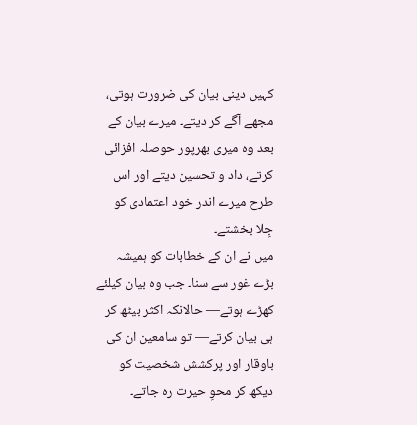کہیں دینی بیان کی ضرورت ہوتی، مجھے آگے کر دیتے۔ میرے بیان کے بعد وہ میری بھرپور حوصلہ افزائی کرتے، داد و تحسین دیتے اور اس طرح میرے اندر خود اعتمادی کو جِلا بخشتے۔
میں نے ان کے خطابات کو ہمیشہ بڑے غور سے سنا۔ جب وہ بیان کیلئے کھڑے ہوتے— حالانکہ اکثر بیٹھ کر ہی بیان کرتے— تو سامعین ان کی باوقار اور پرکشش شخصیت کو دیکھ کر محوِ حیرت رہ جاتے۔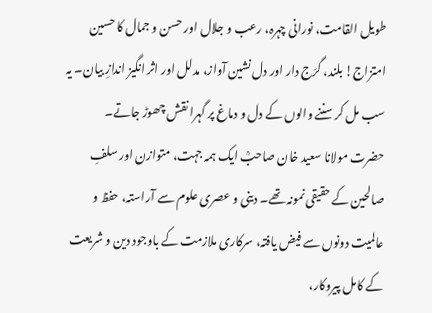طویل القامت، نورانی چہرہ، رعب و جلال اور حسن و جمال کا حسین امتزاج! بلند، گرَج دار اور دل نشین آواز، مدلل اور اثر انگیز اندازِ بیان۔ یہ سب مل کر سننے والوں کے دل و دماغ پر گہرا نقش چھوڑ جاتے۔
حضرت مولانا سعید خان صاحبؒ ایک ہمہ جہت، متوازن اور سلفِ صالحین کے حقیقی نمونہ تھے۔ دینی و عصری علوم سے آراستہ، حفظ و عالمیت دونوں سے فیض یافتہ، سرکاری ملازمت کے باوجود دین و شریعت کے کامل پیروکار،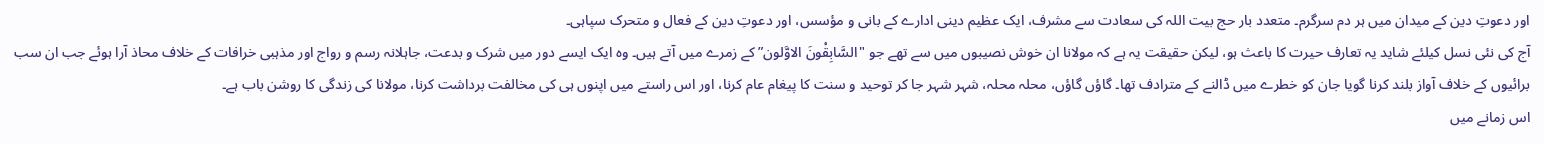اور دعوتِ دین کے میدان میں ہر دم سرگرم۔ متعدد بار حج بیت اللہ کی سعادت سے مشرف، ایک عظیم دینی ادارے کے بانی و مؤسس، اور دعوتِ دین کے فعال و متحرک سپاہی۔
آج کی نئی نسل کیلئے شاید یہ تعارف حیرت کا باعث ہو، لیکن حقیقت یہ ہے کہ مولانا ان خوش نصیبوں میں سے تھے جو "السَّابِقْونَ الاوَّلون” کے زمرے میں آتے ہیں۔ وہ ایک ایسے دور میں شرک و بدعت، جاہلانہ رسم و رواج اور مذہبی خرافات کے خلاف محاذ آرا ہوئے جب ان سب برائیوں کے خلاف آواز بلند کرنا گویا جان کو خطرے میں ڈالنے کے مترادف تھا۔ گاؤں گاؤں، محلہ محلہ، شہر شہر جا کر توحید و سنت کا پیغام عام کرنا، اور اس راستے میں اپنوں ہی کی مخالفت برداشت کرنا، مولانا کی زندگی کا روشن باب ہے۔
اس زمانے میں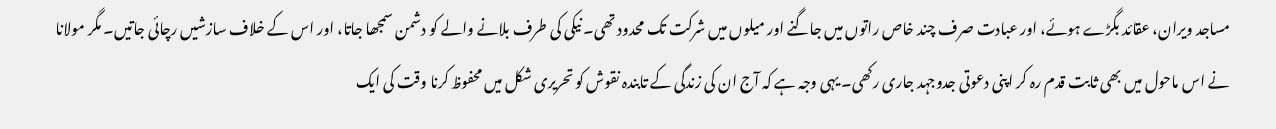مساجد ویران، عقائد بگڑے ہوئے، اور عبادت صرف چند خاص راتوں میں جاگنے اور میلوں میں شرکت تک محدود تھی۔ نیکی کی طرف بلانے والے کو دشمن سمجھا جاتا، اور اس کے خلاف سازشیں رچائی جاتیں۔ مگر مولانا نے اس ماحول میں بھی ثابت قدم رہ کر اپنی دعوتی جدوجہد جاری رکھی۔ یہی وجہ ہے کہ آج ان کی زندگی کے تابندہ نقوش کو تحریری شکل میں محفوظ کرنا وقت کی ایک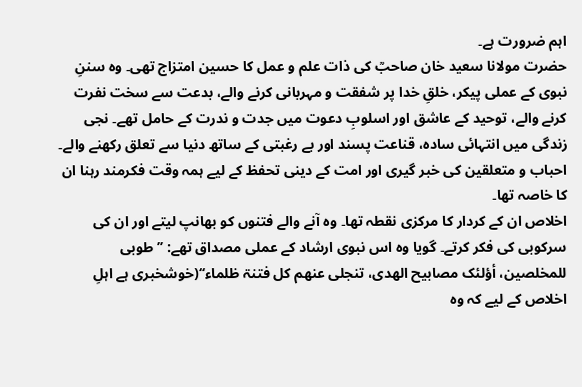اہم ضرورت ہے۔
حضرت مولانا سعید خان صاحبؒ کی ذات علم و عمل کا حسین امتزاج تھی۔ وہ سننِ نبوی کے عملی پیکر، خلقِ خدا پر شفقت و مہربانی کرنے والے، بدعت سے سخت نفرت کرنے والے، توحید کے عاشق اور اسلوبِ دعوت میں جدت و ندرت کے حامل تھے۔ نجی زندگی میں انتہائی سادہ، قناعت پسند اور بے رغبتی کے ساتھ دنیا سے تعلق رکھنے والے۔ احباب و متعلقین کی خبر گیری اور امت کے دینی تحفظ کے لیے ہمہ وقت فکرمند رہنا ان کا خاصہ تھا۔
اخلاص ان کے کردار کا مرکزی نقطہ تھا۔ وہ آنے والے فتنوں کو بھانپ لیتے اور ان کی سرکوبی کی فکر کرتے۔ گویا وہ اس نبوی ارشاد کے عملی مصداق تھے: ’’طوبی للمخلصین، أؤلئک مصابیح الھدی، تنجلی عنھم کل فتنۃ ظلماء‘‘(خوشخبری ہے اہلِ اخلاص کے لیے کہ وہ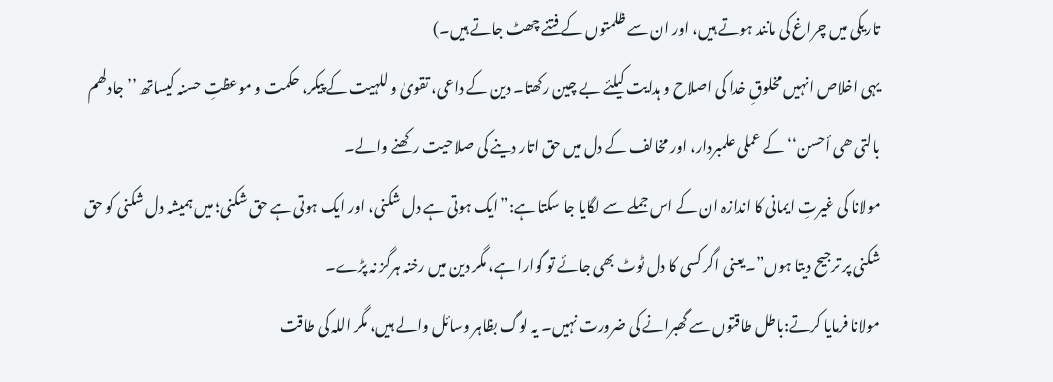تاریکی میں چراغ کی مانند ہوتے ہیں، اور ان سے ظلمتوں کے فتنے چھٹ جاتے ہیں۔)
یہی اخلاص انہیں مخلوقِ خدا کی اصلاح و ہدایت کیلئے بے چین رکھتا۔ دین کے داعی، تقویٰ و للہیت کے پیکر، حکمت و موعظتِ حسنہ کیساتھ ’’جادلھم بالتی ھی أحسن‘‘ کے عملی علمبردار، اور مخالف کے دل میں حق اتار دینے کی صلاحیت رکھنے والے۔
مولانا کی غیرتِ ایمانی کا اندازہ ان کے اس جملے سے لگایا جا سکتا ہے:”ایک ہوتی ہے دل شکنی، اور ایک ہوتی ہے حق شکنی؛ میں ہمیشہ دل شکنی کو حق شکنی پر ترجیح دیتا ہوں”۔یعنی اگر کسی کا دل ٹوٹ بھی جائے تو گوارا ہے، مگر دین میں رخنہ ہرگز نہ پڑے۔
مولانا فرمایا کرتے:باطل طاقتوں سے گھبرانے کی ضرورت نہیں۔ یہ لوگ بظاہر وسائل والے ہیں، مگر اللہ کی طاقت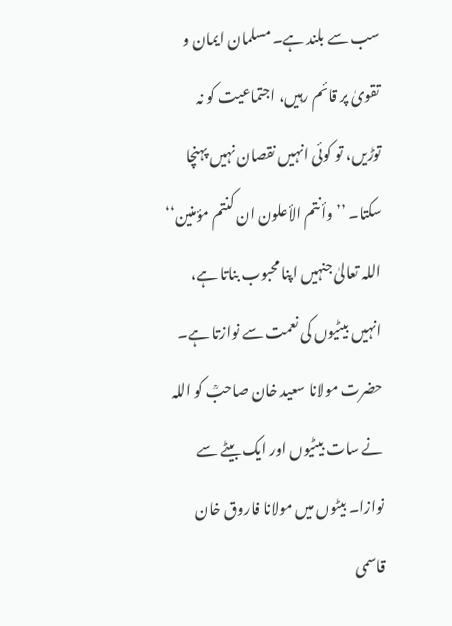سب سے بلند ہے۔ مسلمان ایمان و تقویٰ پر قائم رہیں، اجتماعیت کو نہ توڑیں، تو کوئی انہیں نقصان نہیں پہنچا سکتا۔ ’’وأنتم الأعلون ان کنتم مؤمنین‘‘
اللہ تعالیٰ جنہیں اپنا محبوب بناتا ہے، انہیں بیٹیوں کی نعمت سے نوازتا ہے۔ حضرت مولانا سعید خان صاحبؒ کو اللہ نے سات بیٹیوں اور ایک بیٹے سے نوازا۔ بیٹوں میں مولانا فاروق خان قاسمی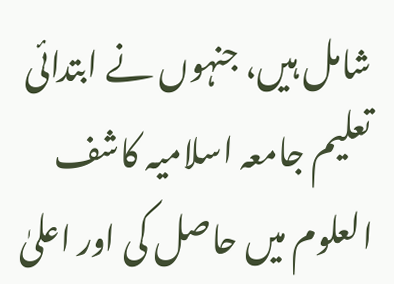شامل ہیں، جنہوں نے ابتدائی تعلیم جامعہ اسلامیہ کاشف العلوم میں حاصل کی اور اعلیٰ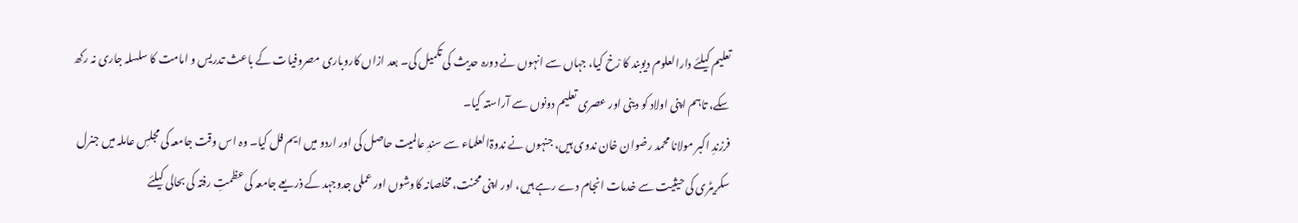تعلیم کیلئے دارالعلوم دیوبند کا رْخ کیا، جہاں سے انہوں نے دورہ حدیث کی تکمیل کی۔ بعد ازاں کاروباری مصروفیات کے باعث تدریس و امامت کا سلسلہ جاری نہ رکھ سکے، تاہم اپنی اولاد کو دینی اور عصری تعلیم دونوں سے آراستہ کیا۔
فرزندِ اکبر مولانا محمد رضوان خان ندوی ہیں، جنہوں نے ندوۃالعلماء سے سندِ عالمیت حاصل کی اور اردو میں ایم فل کیا۔ وہ اس وقت جامعہ کی مجلسِ عاملہ میں جنرل سکریٹری کی حیثیت سے خدمات انجام دے رہے ہیں، اور اپنی محنت، مخلصانہ کاوشوں اور عملی جدوجہد کے ذریعے جامعہ کی عظمتِ رفتہ کی بحالی کیلئے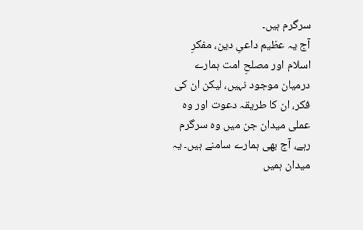سرگرم ہیں۔
آج یہ عظیم داعیِ دین، مفکرِ اسلام اور مصلحِ امت ہمارے درمیان موجود نہیں، لیکن ان کی فکر، ان کا طریقہ دعوت اور وہ عملی میدان جن میں وہ سرگرم رہے، آج بھی ہمارے سامنے ہیں۔ یہ میدان ہمیں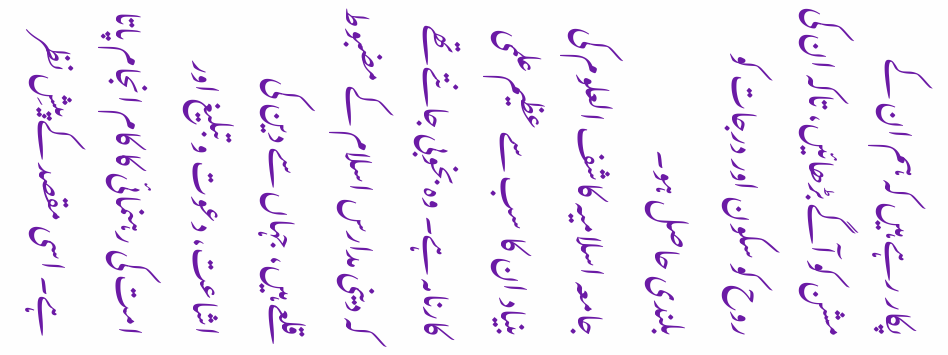پکار رہے ہیں کہ ہم ان کے مشن کو آگے بڑھائیں، تاکہ ان کی روح کو سکون اور درجات کو بلندی حاصل ہو۔
جامعہ اسلامیہ کاشف العلوم کی بنیاد ان کا سب سے عظیم علمی کارنامہ ہے۔ وہ بخوبی جانتے تھے کہ دینی مدارس اسلام کے مضبوط قلعے ہیں، جہاں سے دین کی اشاعت، دعوت و تبلیغ اور امت کی رہنمائی کا کام انجام پاتا ہے۔ اسی مقصد کے پیشِ نظر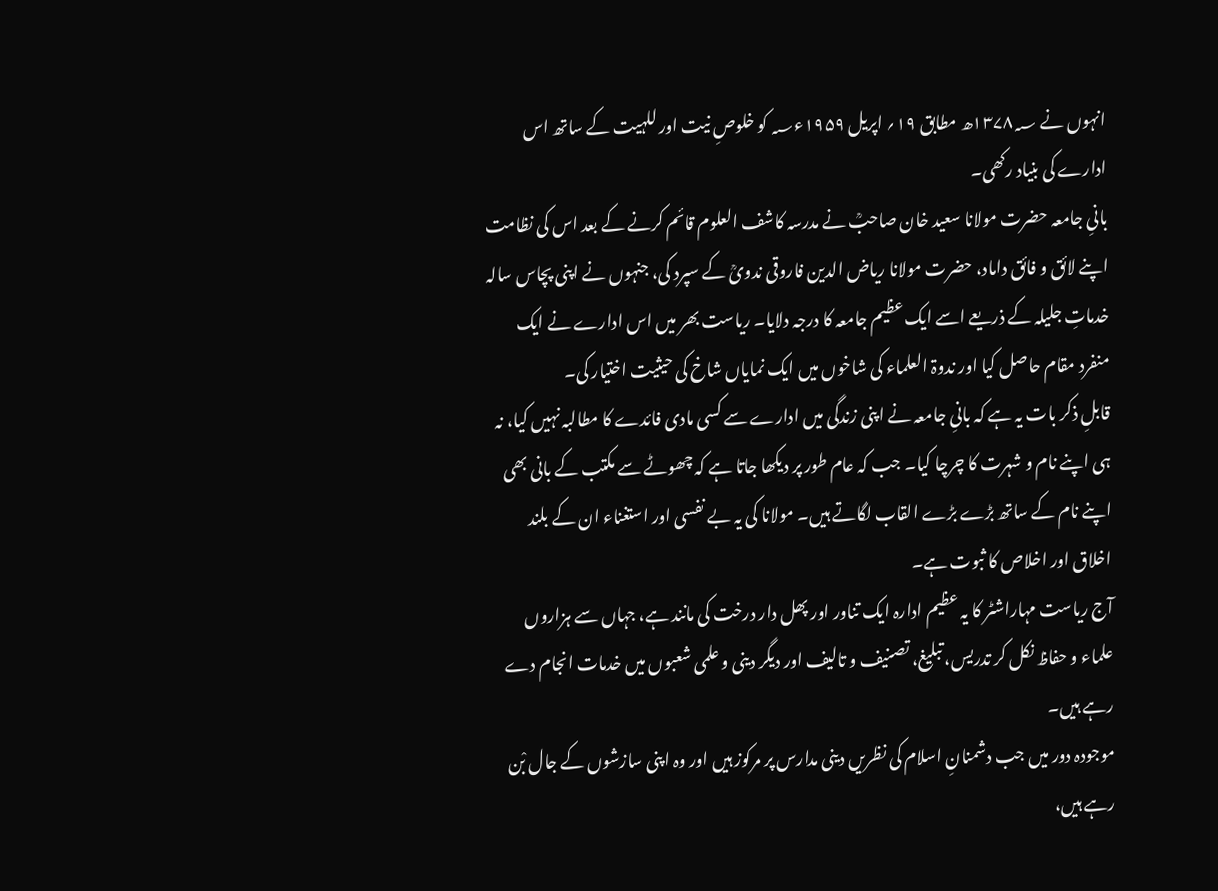انہوں نے ۱۳۷۸؁ھ مطابق ۱۹؍ اپریل ۱۹۵۹ء؁ کو خلوصِ نیت اور للہیت کے ساتھ اس ادارے کی بنیاد رکھی۔
بانیِ جامعہ حضرت مولانا سعید خان صاحبؒ نے مدرسہ کاشف العلوم قائم کرنے کے بعد اس کی نظامت اپنے لائق و فائق داماد، حضرت مولانا ریاض الدین فاروقی ندویؒ کے سپرد کی، جنہوں نے اپنی پچاس سالہ خدماتِ جلیلہ کے ذریعے اسے ایک عظیم جامعہ کا درجہ دلایا۔ ریاست بھر میں اس ادارے نے ایک منفرد مقام حاصل کیا اور ندوۃ العلماء کی شاخوں میں ایک نمایاں شاخ کی حیثیت اختیار کی۔
قابلِ ذکر بات یہ ہے کہ بانیِ جامعہ نے اپنی زندگی میں ادارے سے کسی مادی فائدے کا مطالبہ نہیں کیا، نہ ہی اپنے نام و شہرت کا چرچا کیا۔ جب کہ عام طور پر دیکھا جاتا ہے کہ چھوٹے سے مکتب کے بانی بھی اپنے نام کے ساتھ بڑے بڑے القاب لگاتے ہیں۔ مولانا کی یہ بے نفسی اور استغناء ان کے بلند اخلاق اور اخلاص کا ثبوت ہے۔
آج ریاست مہاراشٹر کا یہ عظیم ادارہ ایک تناور اور پھل دار درخت کی مانند ہے، جہاں سے ہزاروں علماء و حفاظ نکل کر تدریس، تبلیغ، تصنیف و تالیف اور دیگر دینی و علمی شعبوں میں خدمات انجام دے رہے ہیں۔
موجودہ دور میں جب دشمنانِ اسلام کی نظریں دینی مدارس پر مرکوز ہیں اور وہ اپنی سازشوں کے جال بْن رہے ہیں،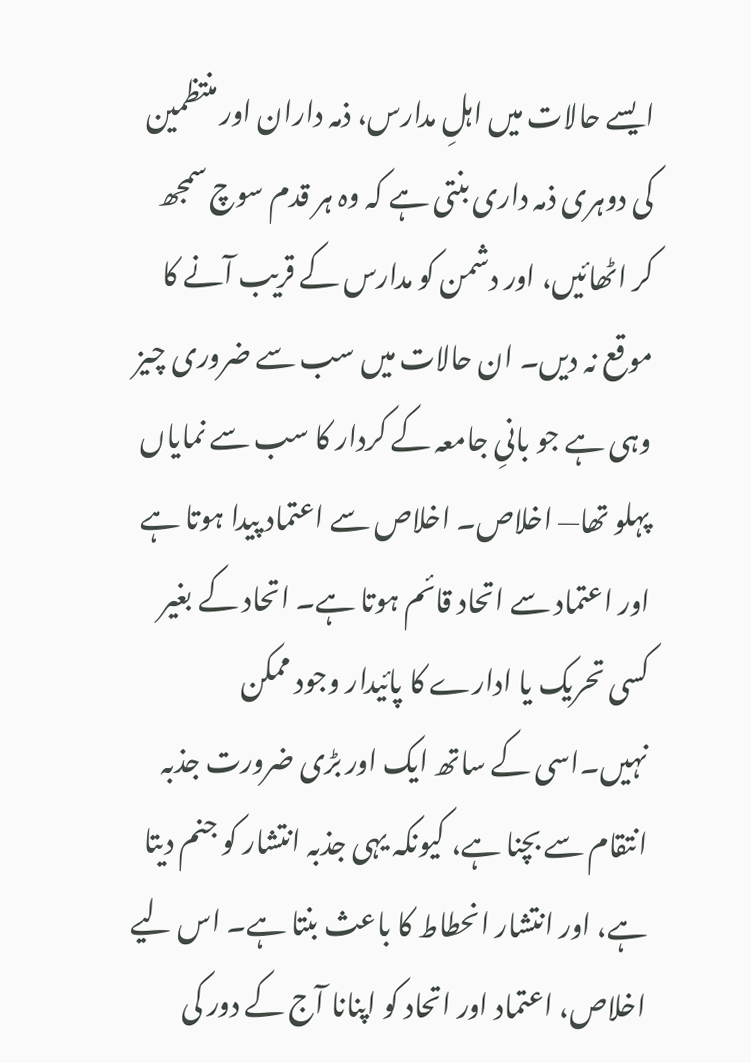ایسے حالات میں اہلِ مدارس، ذمہ داران اور منتظمین کی دوہری ذمہ داری بنتی ہے کہ وہ ہر قدم سوچ سمجھ کر اٹھائیں، اور دشمن کو مدارس کے قریب آنے کا موقع نہ دیں۔ ان حالات میں سب سے ضروری چیز وہی ہے جو بانیِ جامعہ کے کردار کا سب سے نمایاں پہلو تھا— اخلاص۔ اخلاص سے اعتماد پیدا ہوتا ہے اور اعتماد سے اتحاد قائم ہوتا ہے۔ اتحاد کے بغیر کسی تحریک یا ادارے کا پائیدار وجود ممکن نہیں۔اسی کے ساتھ ایک اور بڑی ضرورت جذبہ انتقام سے بچنا ہے، کیونکہ یہی جذبہ انتشار کو جنم دیتا ہے، اور انتشار انحطاط کا باعث بنتا ہے۔ اس لیے اخلاص، اعتماد اور اتحاد کو اپنانا آج کے دور کی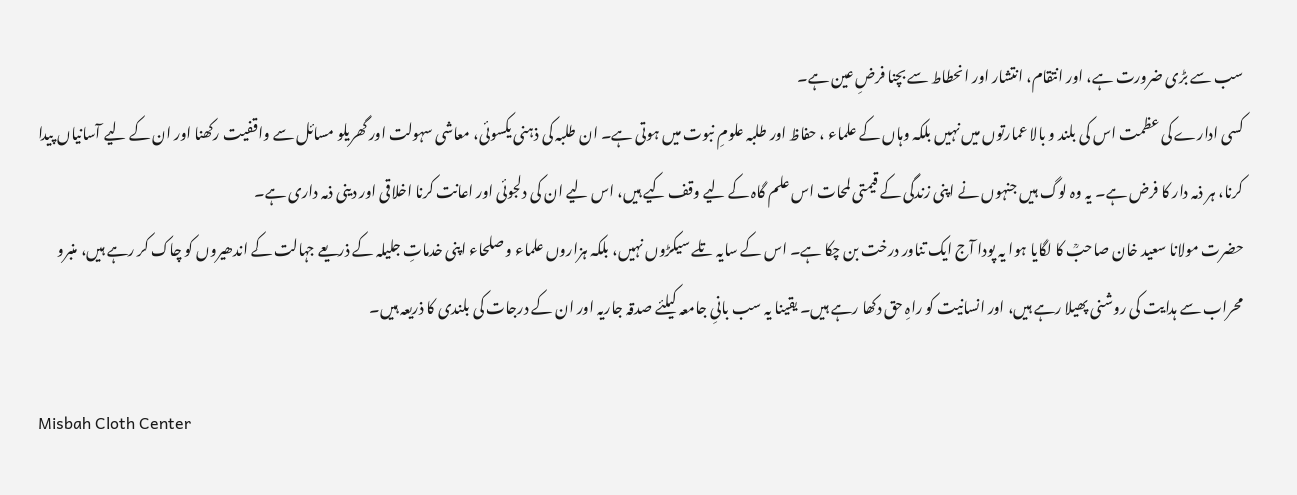سب سے بڑی ضرورت ہے، اور انتقام، انتشار اور انحطاط سے بچنا فرضِ عین ہے۔
کسی ادارے کی عظمت اس کی بلند و بالا عمارتوں میں نہیں بلکہ وہاں کے علماء ، حفاظ اور طلبہ علومِ نبوت میں ہوتی ہے۔ ان طلبہ کی ذہنی یکسوئی، معاشی سہولت اور گھریلو مسائل سے واقفیت رکھنا اور ان کے لیے آسانیاں پیدا کرنا، ہر ذمہ دار کا فرض ہے۔ یہ وہ لوگ ہیں جنہوں نے اپنی زندگی کے قیمتی لمحات اس علم گاہ کے لیے وقف کیے ہیں، اس لیے ان کی دلجوئی اور اعانت کرنا اخلاقی اور دینی ذمہ داری ہے۔
حضرت مولانا سعید خان صاحبؒ کا لگایا ہوا یہ پودا آج ایک تناور درخت بن چکا ہے۔ اس کے سایہ تلے سیکڑوں نہیں، بلکہ ہزاروں علماء و صلحاء اپنی خدماتِ جلیلہ کے ذریعے جہالت کے اندھیروں کو چاک کر رہے ہیں، منبرو محراب سے ہدایت کی روشنی پھیلا رہے ہیں، اور انسانیت کو راہِ حق دکھا رہے ہیں۔ یقینا یہ سب بانیِ جامعہ کیلئے صدقہ جاریہ اور ان کے درجات کی بلندی کا ذریعہ ہیں۔

Misbah Cloth Center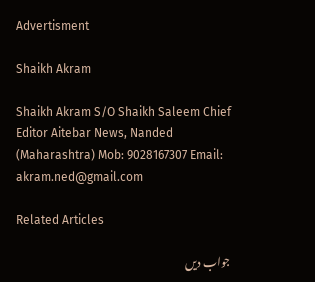Advertisment

Shaikh Akram

Shaikh Akram S/O Shaikh Saleem Chief Editor Aitebar News, Nanded (Maharashtra) Mob: 9028167307 Email: akram.ned@gmail.com

Related Articles

جواب دیں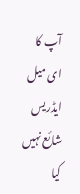آپ کا ای میل ایڈریس شائع نہیں کیا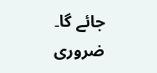جائے گا۔ ضروری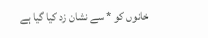خانوں کو * سے نشان زد کیا گیا ہے